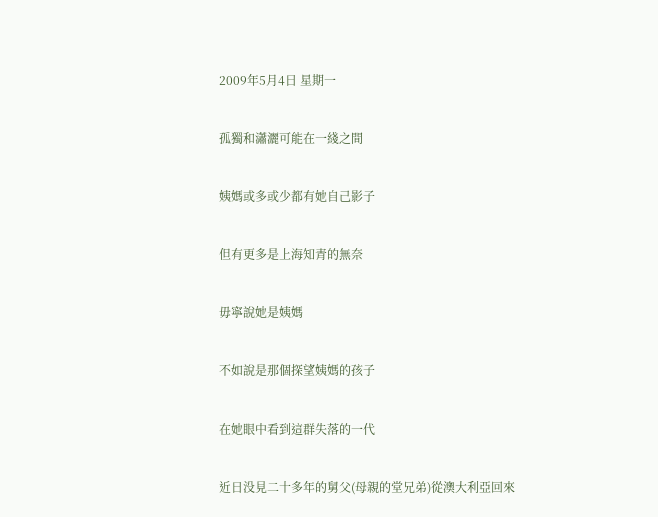2009年5月4日 星期一


孤獨和瀟灑可能在一綫之間


姨媽或多或少都有她自己影子


但有更多是上海知青的無奈


毋寧說她是姨媽


不如說是那個探望姨媽的孩子


在她眼中看到這群失落的一代


近日没見二十多年的舅父(母親的堂兄弟)從澳大利亞回來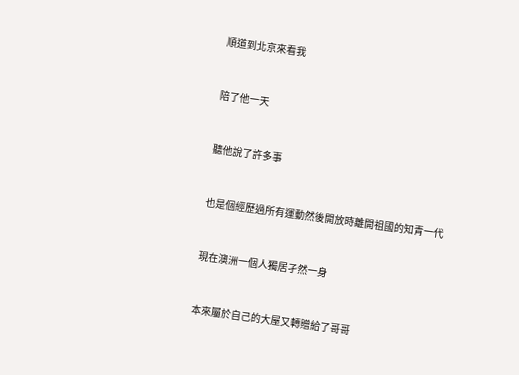順道到北京來看我


陪了他一天


聽他說了許多事


也是個經歷過所有運動然後開放時離開祖國的知青一代


現在澳洲一個人獨居孑然一身


本來屬於自己的大屋又轉贈給了哥哥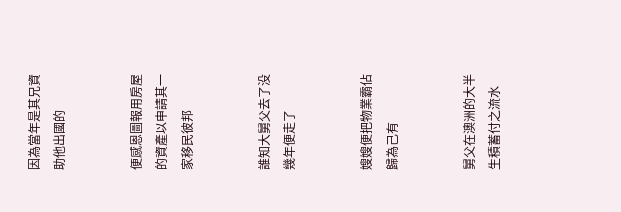因為當年是其兄資助他出國的


便感恩圖報用房屋的資產以申請其一家移民彼邦


誰知大舅父去了没幾年便走了


嫂嫂便把物業霸佔歸為己有


舅父在澳洲的大半生積蓄付之流水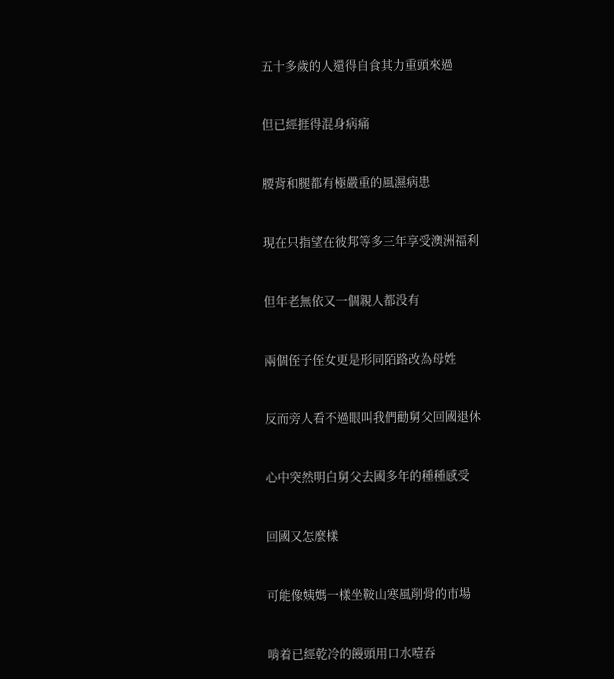五十多歲的人還得自食其力重頭來過


但已經捱得混身病痛


腰背和腿都有極嚴重的風濕病患


現在只指望在彼邦等多三年享受澳洲福利


但年老無依又一個親人都没有


兩個侄子侄女更是形同陌路改為母姓


反而旁人看不過眼叫我們勸舅父回國退休


心中突然明白舅父去國多年的種種感受


回國又怎麼樣


可能像姨媽一樣坐鞍山寒風削骨的巿場


啃着已經乾冷的饅頭用口水噎吞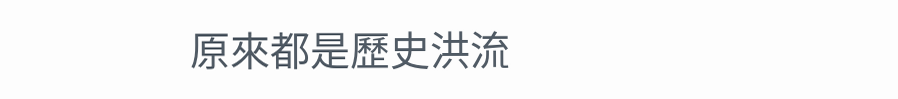原來都是歷史洪流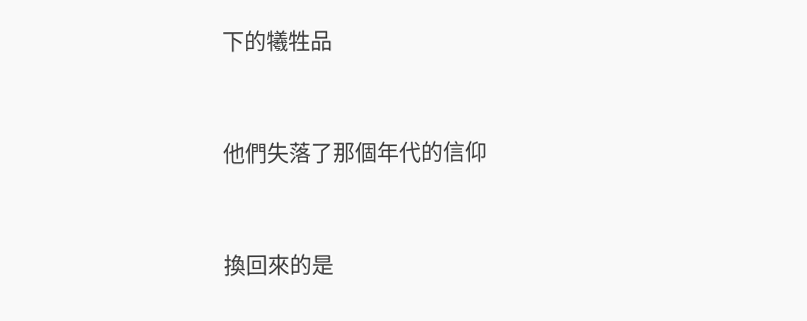下的犧牲品


他們失落了那個年代的信仰


換回來的是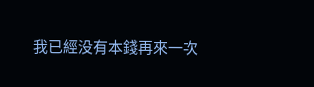我已經没有本錢再來一次